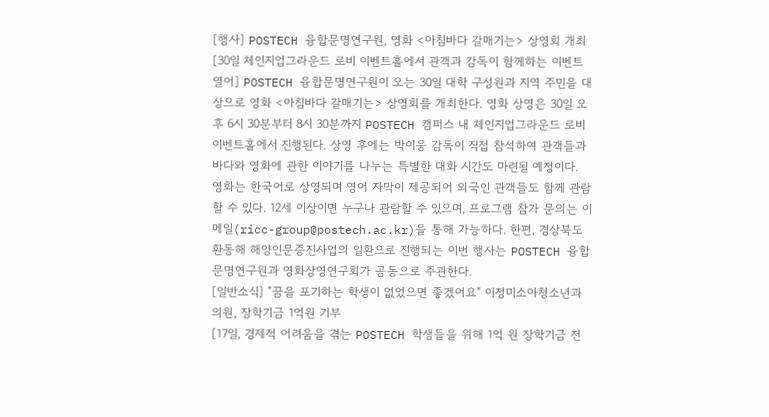[행사] POSTECH 융합문명연구원, 영화 <아침바다 갈매기는> 상영회 개최
[30일 체인지업그라운드 로비 이벤트홀에서 관객과 감독이 함께하는 이벤트 열어] POSTECH 융합문명연구원이 오는 30일 대학 구성원과 지역 주민을 대상으로 영화 <아침바다 갈매기는> 상영회를 개최한다. 영화 상영은 30일 오후 6시 30분부터 8시 30분까지 POSTECH 캠퍼스 내 체인지업그라운드 로비 이벤트홀에서 진행된다. 상영 후에는 박이웅 감독이 직접 참석하여 관객들과 바다와 영화에 관한 이야기를 나누는 특별한 대화 시간도 마련될 예정이다. 영화는 한국어로 상영되며 영어 자막이 제공되어 외국인 관객들도 함께 관람할 수 있다. 12세 이상이면 누구나 관람할 수 있으며, 프로그램 참가 문의는 이메일(ricc-group@postech.ac.kr)을 통해 가능하다. 한편, 경상북도 환동해 해양인문증진사업의 일환으로 진행되는 이번 행사는 POSTECH 융합문명연구원과 영화상영연구회가 공동으로 주관한다.
[일반소식] "꿈을 포기하는 학생이 없었으면 좋겠어요" 이정미소아청소년과의원, 장학기금 1억원 기부
[17일, 경제적 어려움을 겪는 POSTECH 학생들을 위해 1억 원 장학기금 전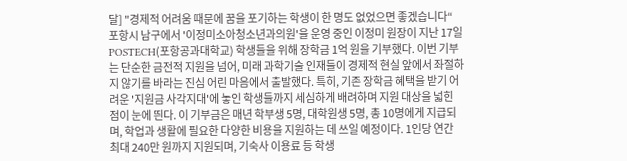달] "경제적 어려움 때문에 꿈을 포기하는 학생이 한 명도 없었으면 좋겠습니다“ 포항시 남구에서 '이정미소아청소년과의원'을 운영 중인 이정미 원장이 지난 17일 POSTECH(포항공과대학교) 학생들을 위해 장학금 1억 원을 기부했다. 이번 기부는 단순한 금전적 지원을 넘어, 미래 과학기술 인재들이 경제적 현실 앞에서 좌절하지 않기를 바라는 진심 어린 마음에서 출발했다. 특히, 기존 장학금 혜택을 받기 어려운 '지원금 사각지대'에 놓인 학생들까지 세심하게 배려하며 지원 대상을 넓힌 점이 눈에 띈다. 이 기부금은 매년 학부생 5명, 대학원생 5명, 총 10명에게 지급되며, 학업과 생활에 필요한 다양한 비용을 지원하는 데 쓰일 예정이다. 1인당 연간 최대 240만 원까지 지원되며, 기숙사 이용료 등 학생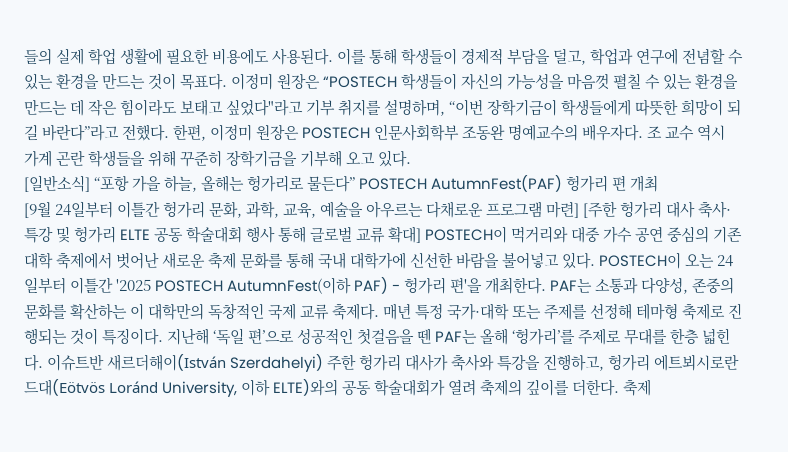들의 실제 학업 생활에 필요한 비용에도 사용된다. 이를 통해 학생들이 경제적 부담을 덜고, 학업과 연구에 전념할 수 있는 환경을 만드는 것이 목표다. 이정미 원장은 “POSTECH 학생들이 자신의 가능성을 마음껏 펼칠 수 있는 환경을 만드는 데 작은 힘이라도 보태고 싶었다"라고 기부 취지를 설명하며, “이번 장학기금이 학생들에게 따뜻한 희망이 되길 바란다”라고 전했다. 한편, 이정미 원장은 POSTECH 인문사회학부 조동완 명예교수의 배우자다. 조 교수 역시 가계 곤란 학생들을 위해 꾸준히 장학기금을 기부해 오고 있다.
[일반소식] “포항 가을 하늘, 올해는 헝가리로 물든다” POSTECH AutumnFest(PAF) 헝가리 편 개최
[9월 24일부터 이틀간 헝가리 문화, 과학, 교육, 예술을 아우르는 다채로운 프로그램 마련] [주한 헝가리 대사 축사·특강 및 헝가리 ELTE 공동 학술대회 행사 통해 글로벌 교류 확대] POSTECH이 먹거리와 대중 가수 공연 중심의 기존 대학 축제에서 벗어난 새로운 축제 문화를 통해 국내 대학가에 신선한 바람을 불어넣고 있다. POSTECH이 오는 24일부터 이틀간 '2025 POSTECH AutumnFest(이하 PAF) - 헝가리 편'을 개최한다. PAF는 소통과 다양성, 존중의 문화를 확산하는 이 대학만의 독창적인 국제 교류 축제다. 매년 특정 국가·대학 또는 주제를 선정해 테마형 축제로 진행되는 것이 특징이다. 지난해 ‘독일 편’으로 성공적인 첫걸음을 뗀 PAF는 올해 ‘헝가리’를 주제로 무대를 한층 넓힌다. 이슈트반 새르더해이(István Szerdahelyi) 주한 헝가리 대사가 축사와 특강을 진행하고, 헝가리 에트뵈시로란드대(Eötvös Loránd University, 이하 ELTE)와의 공동 학술대회가 열려 축제의 깊이를 더한다. 축제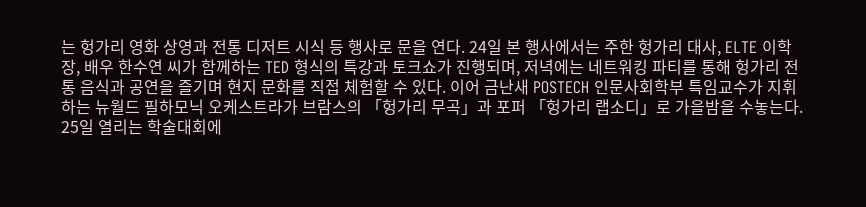는 헝가리 영화 상영과 전통 디저트 시식 등 행사로 문을 연다. 24일 본 행사에서는 주한 헝가리 대사, ELTE 이학장, 배우 한수연 씨가 함께하는 TED 형식의 특강과 토크쇼가 진행되며, 저녁에는 네트워킹 파티를 통해 헝가리 전통 음식과 공연을 즐기며 현지 문화를 직접 체험할 수 있다. 이어 금난새 POSTECH 인문사회학부 특임교수가 지휘하는 뉴월드 필하모닉 오케스트라가 브람스의 「헝가리 무곡」과 포퍼 「헝가리 랩소디」로 가을밤을 수놓는다. 25일 열리는 학술대회에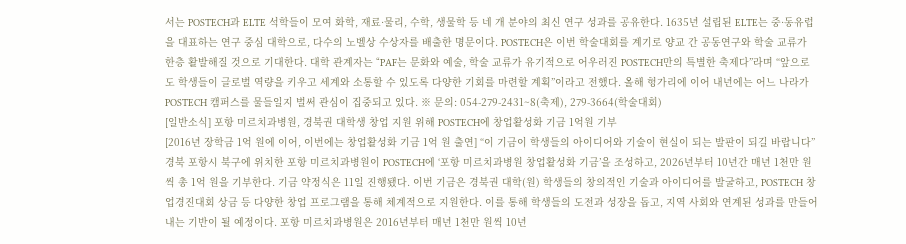서는 POSTECH과 ELTE 석학들이 모여 화학, 재료·물리, 수학, 생물학 등 네 개 분야의 최신 연구 성과를 공유한다. 1635년 설립된 ELTE는 중·동유럽을 대표하는 연구 중심 대학으로, 다수의 노벨상 수상자를 배출한 명문이다. POSTECH은 이번 학술대회를 계기로 양교 간 공동연구와 학술 교류가 한층 활발해질 것으로 기대한다. 대학 관계자는 “PAF는 문화와 예술, 학술 교류가 유기적으로 어우러진 POSTECH만의 특별한 축제다”라며 “앞으로도 학생들이 글로벌 역량을 키우고 세계와 소통할 수 있도록 다양한 기회를 마련할 계획”이라고 전했다. 올해 헝가리에 이어 내년에는 어느 나라가 POSTECH 캠퍼스를 물들일지 벌써 관심이 집중되고 있다. ※ 문의: 054-279-2431~8(축제), 279-3664(학술대회)
[일반소식] 포항 미르치과병원, 경북권 대학생 창업 지원 위해 POSTECH에 창업활성화 기금 1억원 기부
[2016년 장학금 1억 원에 이어, 이번에는 창업활성화 기금 1억 원 출연] “이 기금이 학생들의 아이디어와 기술이 현실이 되는 발판이 되길 바랍니다” 경북 포항시 북구에 위치한 포항 미르치과병원이 POSTECH에 ‘포항 미르치과병원 창업활성화 기금’을 조성하고, 2026년부터 10년간 매년 1천만 원씩 총 1억 원을 기부한다. 기금 약정식은 11일 진행됐다. 이번 기금은 경북권 대학(원) 학생들의 창의적인 기술과 아이디어를 발굴하고, POSTECH 창업경진대회 상금 등 다양한 창업 프로그램을 통해 체계적으로 지원한다. 이를 통해 학생들의 도전과 성장을 돕고, 지역 사회와 연계된 성과를 만들어 내는 기반이 될 예정이다. 포항 미르치과병원은 2016년부터 매년 1천만 원씩 10년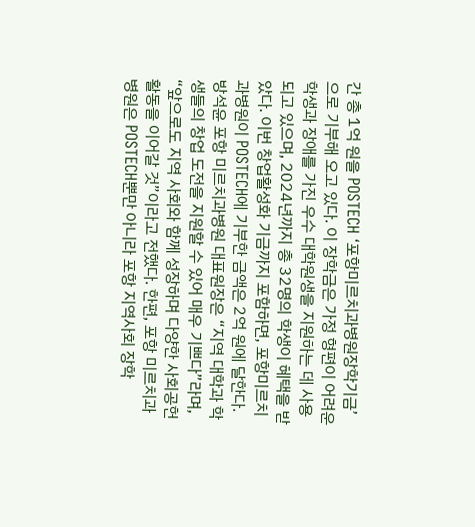간 총 1억 원을 POSTECH ‘포항미르치과병원장학기금’으로 기부해 오고 있다. 이 장학금은 가정 형편이 어려운 학생과 장애를 가진 우수 대학원생을 지원하는 데 사용되고 있으며, 2024년까지 총 32명의 학생이 혜택을 받았다. 이번 창업활성화 기금까지 포함하면, 포항미르치과병원이 POSTECH에 기부한 금액은 2억 원에 달한다. 방석윤 포항 미르치과병원 대표원장은 “지역 대학과 학생들의 창업 도전을 지원할 수 있어 매우 기쁘다”라며, “앞으로도 지역 사회와 함께 성장하며 다양한 사회공헌 활동을 이어갈 것”이라고 전했다. 한편, 포항 미르치과병원은 POSTECH뿐만 아니라 포항 지역사회 장학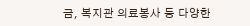금, 복지관 의료봉사 등 다양한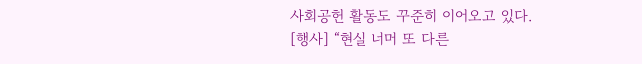사회공헌 활동도 꾸준히 이어오고 있다.
[행사] “현실 너머 또 다른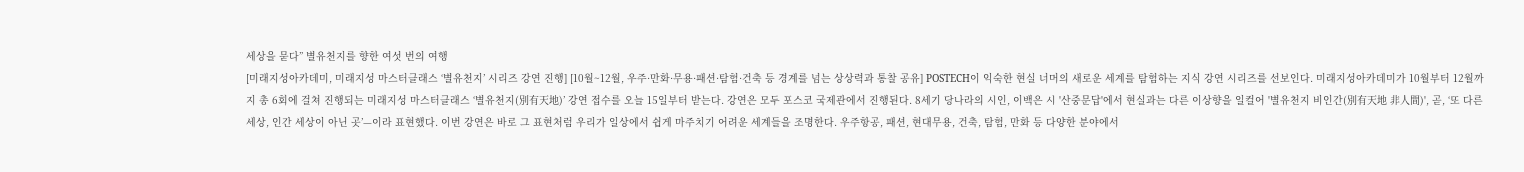세상을 묻다” 별유천지를 향한 여섯 번의 여행
[미래지성아카데미, 미래지성 마스터클래스 ‘별유천지’ 시리즈 강연 진행] [10월~12월, 우주·만화·무용·패션·탐험·건축 등 경계를 넘는 상상력과 통찰 공유] POSTECH이 익숙한 현실 너머의 새로운 세계를 탐험하는 지식 강연 시리즈를 선보인다. 미래지성아카데미가 10월부터 12월까지 총 6회에 걸쳐 진행되는 미래지성 마스터클래스 ‘별유천지(別有天地)’ 강연 접수를 오늘 15일부터 받는다. 강연은 모두 포스코 국제관에서 진행된다. 8세기 당나라의 시인, 이백은 시 '산중문답'에서 현실과는 다른 이상향을 일컬어 '별유천지 비인간(別有天地 非人間)', 곧, ‘또 다른 세상, 인간 세상이 아닌 곳’—이라 표현했다. 이번 강연은 바로 그 표현처럼 우리가 일상에서 쉽게 마주치기 어려운 세계들을 조명한다. 우주항공, 패션, 현대무용, 건축, 탐험, 만화 등 다양한 분야에서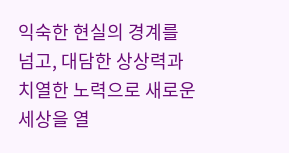익숙한 현실의 경계를 넘고, 대담한 상상력과 치열한 노력으로 새로운 세상을 열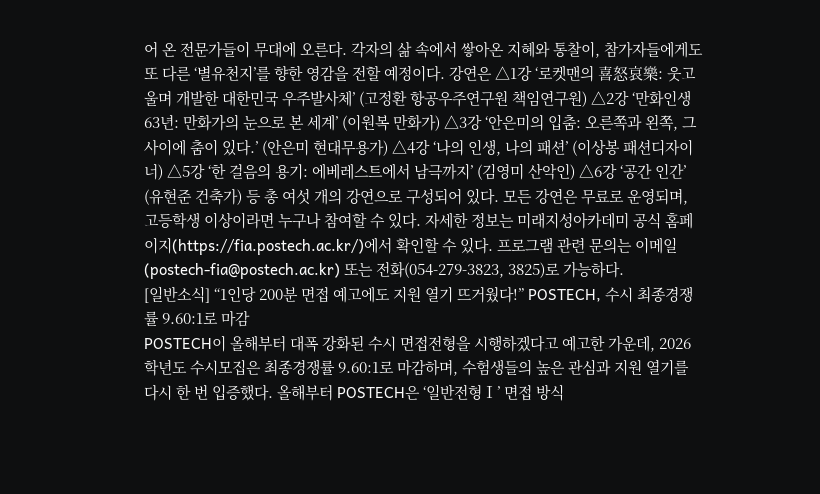어 온 전문가들이 무대에 오른다. 각자의 삶 속에서 쌓아온 지혜와 통찰이, 참가자들에게도 또 다른 ‘별유천지’를 향한 영감을 전할 예정이다. 강연은 △1강 ‘로켓맨의 喜怒哀樂: 웃고 울며 개발한 대한민국 우주발사체’ (고정환 항공우주연구원 책임연구원) △2강 ‘만화인생 63년: 만화가의 눈으로 본 세계’ (이원복 만화가) △3강 ‘안은미의 입춤: 오른쪽과 왼쪽, 그 사이에 춤이 있다.’ (안은미 현대무용가) △4강 ‘나의 인생, 나의 패션’ (이상봉 패션디자이너) △5강 ‘한 걸음의 용기: 에베레스트에서 남극까지’ (김영미 산악인) △6강 ‘공간 인간’ (유현준 건축가) 등 총 여섯 개의 강연으로 구성되어 있다. 모든 강연은 무료로 운영되며, 고등학생 이상이라면 누구나 참여할 수 있다. 자세한 정보는 미래지성아카데미 공식 홈페이지(https://fia.postech.ac.kr/)에서 확인할 수 있다. 프로그램 관련 문의는 이메일(postech-fia@postech.ac.kr) 또는 전화(054-279-3823, 3825)로 가능하다.
[일반소식] “1인당 200분 면접 예고에도 지원 열기 뜨거웠다!” POSTECH, 수시 최종경쟁률 9.60:1로 마감
POSTECH이 올해부터 대폭 강화된 수시 면접전형을 시행하겠다고 예고한 가운데, 2026학년도 수시모집은 최종경쟁률 9.60:1로 마감하며, 수험생들의 높은 관심과 지원 열기를 다시 한 번 입증했다. 올해부터 POSTECH은 ‘일반전형Ⅰ’ 면접 방식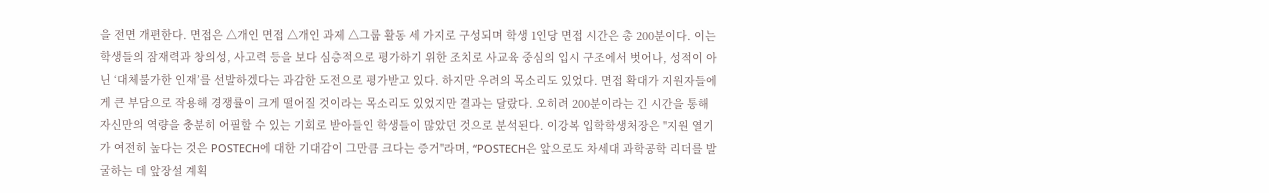을 전면 개편한다. 면접은 △개인 면접 △개인 과제 △그룹 활동 세 가지로 구성되며 학생 1인당 면접 시간은 총 200분이다. 이는 학생들의 잠재력과 창의성, 사고력 등을 보다 심층적으로 평가하기 위한 조치로 사교육 중심의 입시 구조에서 벗어나, 성적이 아닌 ‘대체불가한 인재’를 선발하겠다는 과감한 도전으로 평가받고 있다. 하지만 우려의 목소리도 있었다. 면접 확대가 지원자들에게 큰 부담으로 작용해 경쟁률이 크게 떨어질 것이라는 목소리도 있었지만 결과는 달랐다. 오히려 200분이라는 긴 시간을 통해 자신만의 역량을 충분히 어필할 수 있는 기회로 받아들인 학생들이 많았던 것으로 분석된다. 이강복 입학학생처장은 "지원 열기가 여전히 높다는 것은 POSTECH에 대한 기대감이 그만큼 크다는 증거"라며, “POSTECH은 앞으로도 차세대 과학공학 리더를 발굴하는 데 앞장설 계획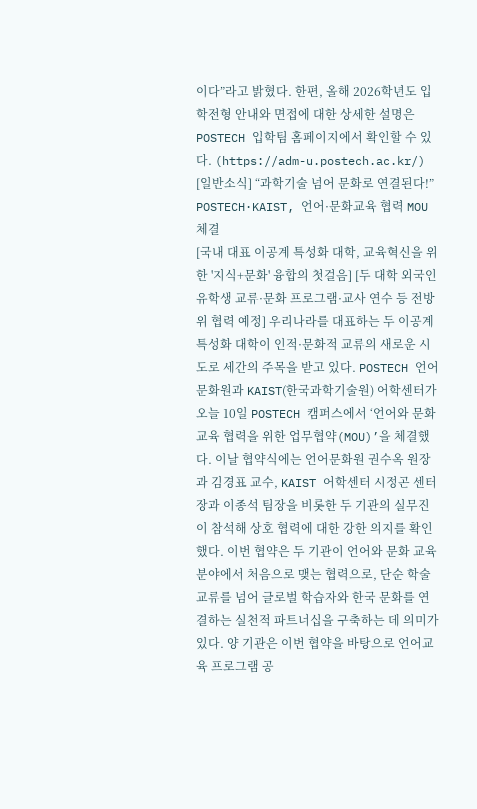이다”라고 밝혔다. 한편, 올해 2026학년도 입학전형 안내와 면접에 대한 상세한 설명은 POSTECH 입학팀 홈페이지에서 확인할 수 있다. (https://adm-u.postech.ac.kr/)
[일반소식] “과학기술 넘어 문화로 연결된다!” POSTECH·KAIST, 언어·문화교육 협력 MOU 체결
[국내 대표 이공계 특성화 대학, 교육혁신을 위한 '지식+문화' 융합의 첫걸음] [두 대학 외국인 유학생 교류·문화 프로그램·교사 연수 등 전방위 협력 예정] 우리나라를 대표하는 두 이공계 특성화 대학이 인적·문화적 교류의 새로운 시도로 세간의 주목을 받고 있다. POSTECH 언어문화원과 KAIST(한국과학기술원) 어학센터가 오늘 10일 POSTECH 캠퍼스에서 ‘언어와 문화교육 협력을 위한 업무협약(MOU)’을 체결했다. 이날 협약식에는 언어문화원 권수옥 원장과 김경표 교수, KAIST 어학센터 시정곤 센터장과 이종석 팀장을 비롯한 두 기관의 실무진이 참석해 상호 협력에 대한 강한 의지를 확인했다. 이번 협약은 두 기관이 언어와 문화 교육 분야에서 처음으로 맺는 협력으로, 단순 학술 교류를 넘어 글로벌 학습자와 한국 문화를 연결하는 실천적 파트너십을 구축하는 데 의미가 있다. 양 기관은 이번 협약을 바탕으로 언어교육 프로그램 공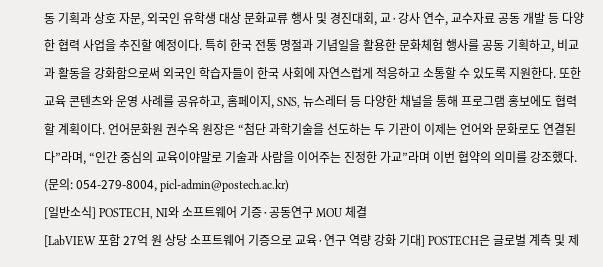동 기획과 상호 자문, 외국인 유학생 대상 문화교류 행사 및 경진대회, 교·강사 연수, 교수자료 공동 개발 등 다양한 협력 사업을 추진할 예정이다. 특히 한국 전통 명절과 기념일을 활용한 문화체험 행사를 공동 기획하고, 비교과 활동을 강화함으로써 외국인 학습자들이 한국 사회에 자연스럽게 적응하고 소통할 수 있도록 지원한다. 또한 교육 콘텐츠와 운영 사례를 공유하고, 홈페이지, SNS, 뉴스레터 등 다양한 채널을 통해 프로그램 홍보에도 협력할 계획이다. 언어문화원 권수옥 원장은 “첨단 과학기술을 선도하는 두 기관이 이제는 언어와 문화로도 연결된다”라며, “인간 중심의 교육이야말로 기술과 사람을 이어주는 진정한 가교”라며 이번 협약의 의미를 강조했다. (문의: 054-279-8004, picl-admin@postech.ac.kr)
[일반소식] POSTECH, NI와 소프트웨어 기증·공동연구 MOU 체결
[LabVIEW 포함 27억 원 상당 소프트웨어 기증으로 교육·연구 역량 강화 기대] POSTECH은 글로벌 계측 및 제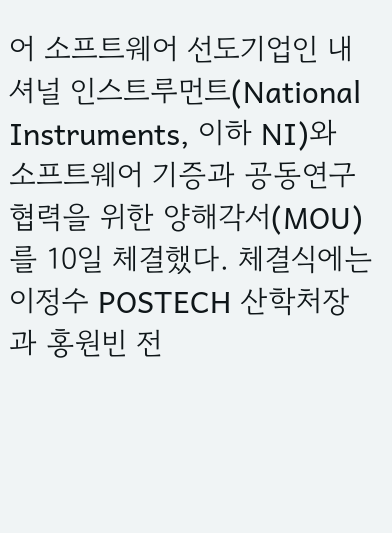어 소프트웨어 선도기업인 내셔널 인스트루먼트(National Instruments, 이하 NI)와 소프트웨어 기증과 공동연구 협력을 위한 양해각서(MOU)를 10일 체결했다. 체결식에는 이정수 POSTECH 산학처장과 홍원빈 전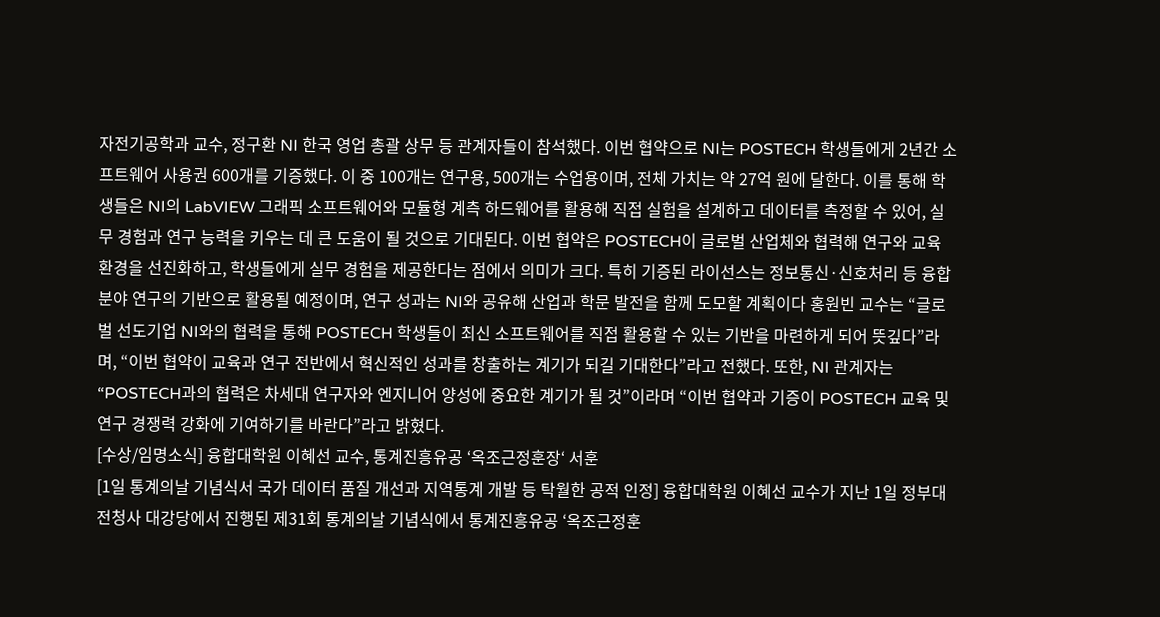자전기공학과 교수, 정구환 NI 한국 영업 총괄 상무 등 관계자들이 참석했다. 이번 협약으로 NI는 POSTECH 학생들에게 2년간 소프트웨어 사용권 600개를 기증했다. 이 중 100개는 연구용, 500개는 수업용이며, 전체 가치는 약 27억 원에 달한다. 이를 통해 학생들은 NI의 LabVIEW 그래픽 소프트웨어와 모듈형 계측 하드웨어를 활용해 직접 실험을 설계하고 데이터를 측정할 수 있어, 실무 경험과 연구 능력을 키우는 데 큰 도움이 될 것으로 기대된다. 이번 협약은 POSTECH이 글로벌 산업체와 협력해 연구와 교육 환경을 선진화하고, 학생들에게 실무 경험을 제공한다는 점에서 의미가 크다. 특히 기증된 라이선스는 정보통신·신호처리 등 융합 분야 연구의 기반으로 활용될 예정이며, 연구 성과는 NI와 공유해 산업과 학문 발전을 함께 도모할 계획이다 홍원빈 교수는 “글로벌 선도기업 NI와의 협력을 통해 POSTECH 학생들이 최신 소프트웨어를 직접 활용할 수 있는 기반을 마련하게 되어 뜻깊다”라며, “이번 협약이 교육과 연구 전반에서 혁신적인 성과를 창출하는 계기가 되길 기대한다”라고 전했다. 또한, NI 관계자는 “POSTECH과의 협력은 차세대 연구자와 엔지니어 양성에 중요한 계기가 될 것”이라며 “이번 협약과 기증이 POSTECH 교육 및 연구 경쟁력 강화에 기여하기를 바란다”라고 밝혔다.
[수상/임명소식] 융합대학원 이혜선 교수, 통계진흥유공 ‘옥조근정훈장‘ 서훈
[1일 통계의날 기념식서 국가 데이터 품질 개선과 지역통계 개발 등 탁월한 공적 인정] 융합대학원 이혜선 교수가 지난 1일 정부대전청사 대강당에서 진행된 제31회 통계의날 기념식에서 통계진흥유공 ‘옥조근정훈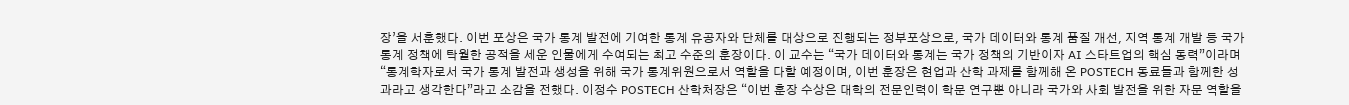장’을 서훈했다. 이번 포상은 국가 통계 발전에 기여한 통계 유공자와 단체를 대상으로 진행되는 정부포상으로, 국가 데이터와 통계 품질 개선, 지역 통계 개발 등 국가 통계 정책에 탁월한 공적을 세운 인물에게 수여되는 최고 수준의 훈장이다. 이 교수는 “국가 데이터와 통계는 국가 정책의 기반이자 AI 스타트업의 핵심 동력”이라며 “통계학자로서 국가 통계 발전과 생성을 위해 국가 통계위원으로서 역할을 다할 예정이며, 이번 훈장은 현업과 산학 과제를 함께해 온 POSTECH 동료들과 함께한 성과라고 생각한다”라고 소감을 전했다. 이정수 POSTECH 산학처장은 “이번 훈장 수상은 대학의 전문인력이 학문 연구뿐 아니라 국가와 사회 발전을 위한 자문 역할을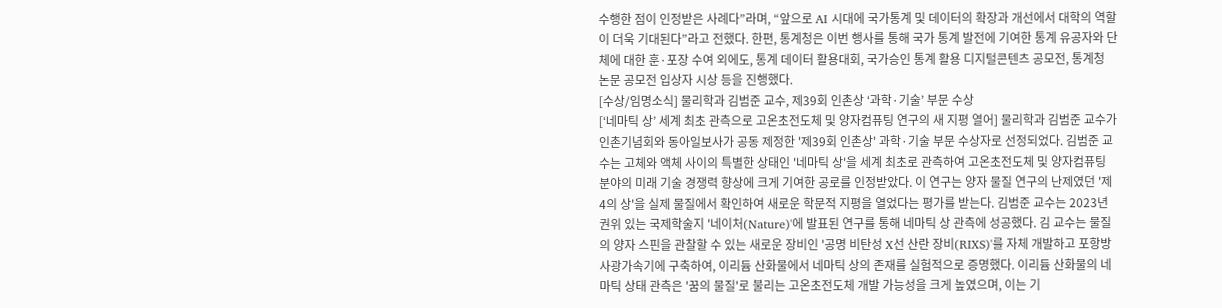수행한 점이 인정받은 사례다”라며, “앞으로 AI 시대에 국가통계 및 데이터의 확장과 개선에서 대학의 역할이 더욱 기대된다”라고 전했다. 한편, 통계청은 이번 행사를 통해 국가 통계 발전에 기여한 통계 유공자와 단체에 대한 훈·포장 수여 외에도, 통계 데이터 활용대회, 국가승인 통계 활용 디지털콘텐츠 공모전, 통계청 논문 공모전 입상자 시상 등을 진행했다.
[수상/임명소식] 물리학과 김범준 교수, 제39회 인촌상 ‘과학·기술’ 부문 수상
[‘네마틱 상’ 세계 최초 관측으로 고온초전도체 및 양자컴퓨팅 연구의 새 지평 열어] 물리학과 김범준 교수가 인촌기념회와 동아일보사가 공동 제정한 '제39회 인촌상' 과학·기술 부문 수상자로 선정되었다. 김범준 교수는 고체와 액체 사이의 특별한 상태인 '네마틱 상'을 세계 최초로 관측하여 고온초전도체 및 양자컴퓨팅 분야의 미래 기술 경쟁력 향상에 크게 기여한 공로를 인정받았다. 이 연구는 양자 물질 연구의 난제였던 '제4의 상'을 실제 물질에서 확인하여 새로운 학문적 지평을 열었다는 평가를 받는다. 김범준 교수는 2023년 권위 있는 국제학술지 '네이처(Nature)'에 발표된 연구를 통해 네마틱 상 관측에 성공했다. 김 교수는 물질의 양자 스핀을 관찰할 수 있는 새로운 장비인 '공명 비탄성 X선 산란 장비(RIXS)'를 자체 개발하고 포항방사광가속기에 구축하여, 이리듐 산화물에서 네마틱 상의 존재를 실험적으로 증명했다. 이리듐 산화물의 네마틱 상태 관측은 '꿈의 물질'로 불리는 고온초전도체 개발 가능성을 크게 높였으며, 이는 기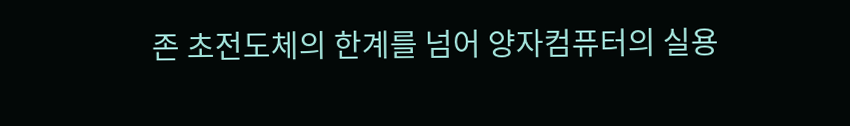존 초전도체의 한계를 넘어 양자컴퓨터의 실용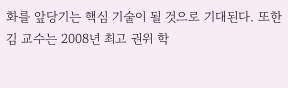화를 앞당기는 핵심 기술이 될 것으로 기대된다. 또한 김 교수는 2008년 최고 권위 학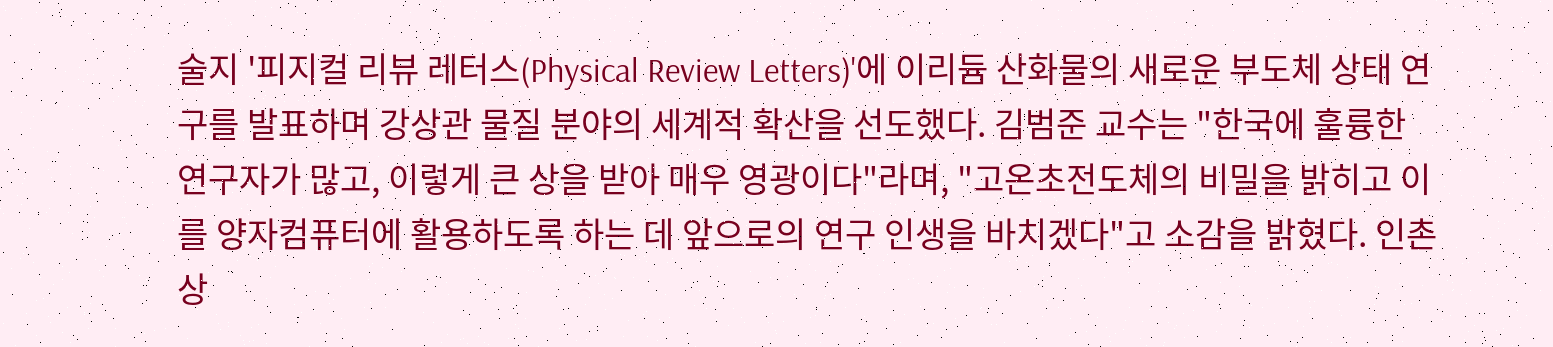술지 '피지컬 리뷰 레터스(Physical Review Letters)'에 이리듐 산화물의 새로운 부도체 상태 연구를 발표하며 강상관 물질 분야의 세계적 확산을 선도했다. 김범준 교수는 "한국에 훌륭한 연구자가 많고, 이렇게 큰 상을 받아 매우 영광이다"라며, "고온초전도체의 비밀을 밝히고 이를 양자컴퓨터에 활용하도록 하는 데 앞으로의 연구 인생을 바치겠다"고 소감을 밝혔다. 인촌상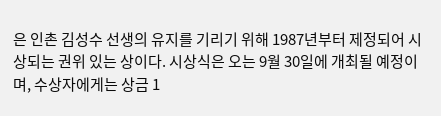은 인촌 김성수 선생의 유지를 기리기 위해 1987년부터 제정되어 시상되는 권위 있는 상이다. 시상식은 오는 9월 30일에 개최될 예정이며, 수상자에게는 상금 1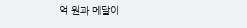억 원과 메달이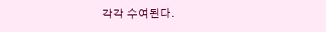각각 수여된다.